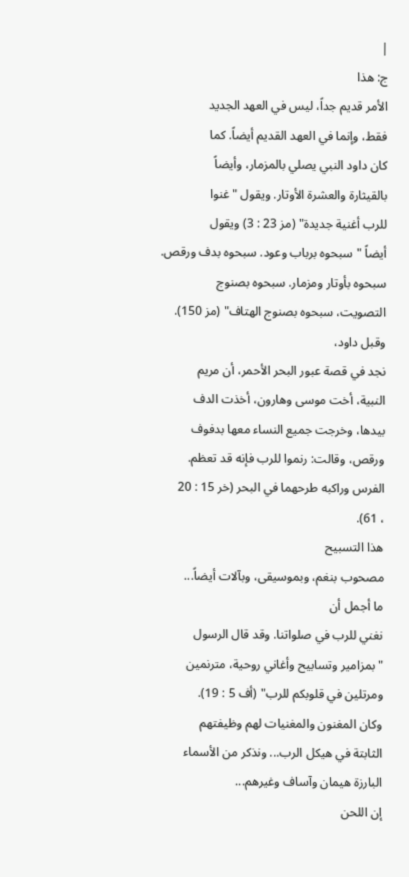|
ج: هذا
الأمر قديم جداً، ليس في العهد الجديد
فقط، وإنما في العهد القديم أيضاً. كما
كان داود النبي يصلي بالمزمار، وأيضاً
بالقيثارة والعشرة الأوتار. ويقول "غنوا
للرب أغنية جديدة" (مز 23 : 3) ويقول
أيضاً "سبحوه برباب وعود. سبحوه بدف ورقص.
سبحوه بأوتار ومزمار. سبحوه بصنوج
التصويت، سبحوه بصنوج الهتاف" (مز 150).
وقبل داود،
نجد في قصة عبور البحر الأحمر، أن مريم
النبية، أخت موسى وهارون، أخذت الدف
بيدها، وخرجت جميع النساء معها بدفوف
ورقص، وقالت: رنموا للرب فإنه قد تعظم.
الفرس وراكبه طرحهما في البحر (خر 15 : 20
، 61).
هذا التسبيح
مصحوب بنغم، وبموسيقى، وبآلات أيضاً...
ما أجمل أن
نغني للرب في صلواتنا. وقد قال الرسول
"بمزامير وتسابيح وأغاني روحية، مترنمين
ومرتلين في قلوبكم للرب" (أف 5 : 19).
وكان المغنون والمغنيات لهم وظيفتهم
الثابتة في هيكل الرب... ونذكر من الأسماء
البارزة هيمان وآساف وغيرهم...
إن اللحن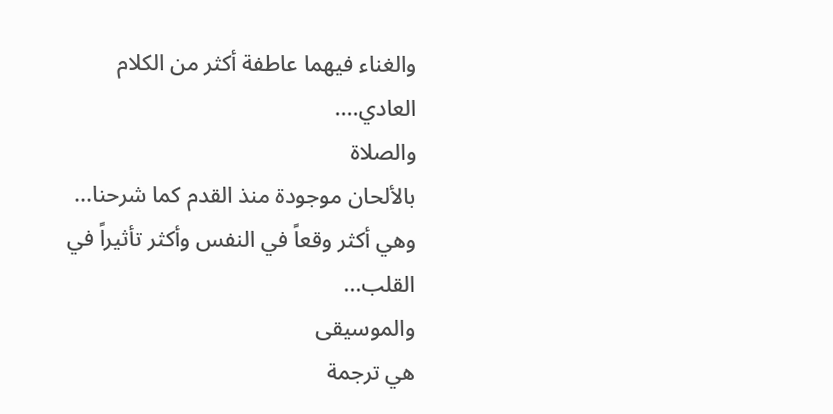والغناء فيهما عاطفة أكثر من الكلام
العادي....
والصلاة
بالألحان موجودة منذ القدم كما شرحنا...
وهي أكثر وقعاً في النفس وأكثر تأثيراً في
القلب...
والموسيقى
هي ترجمة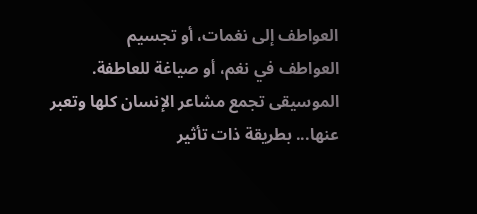العواطف إلى نغمات، أو تجسيم
العواطف في نغم، أو صياغة للعاطفة.
الموسيقى تجمع مشاعر الإنسان كلها وتعبر
عنها... بطريقة ذات تأثير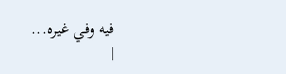فيه وفي غيره...
|